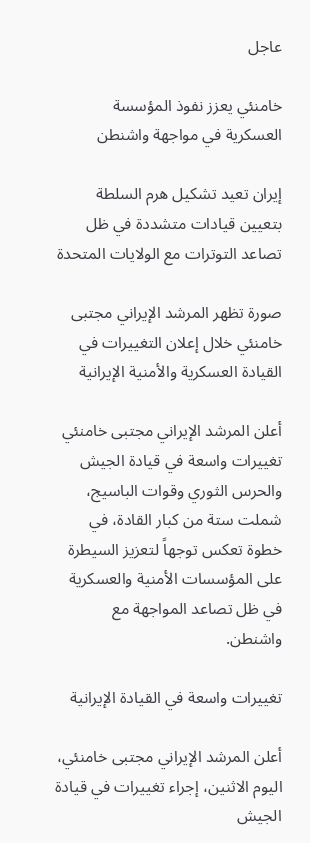عاجل

خامنئي يعزز نفوذ المؤسسة العسكرية في مواجهة واشنطن

إيران تعيد تشكيل هرم السلطة بتعيين قيادات متشددة في ظل تصاعد التوترات مع الولايات المتحدة

صورة تظهر المرشد الإيراني مجتبى خامنئي خلال إعلان التغييرات في القيادة العسكرية والأمنية الإيرانية

أعلن المرشد الإيراني مجتبى خامنئي تغييرات واسعة في قيادة الجيش والحرس الثوري وقوات الباسيج، شملت ستة من كبار القادة، في خطوة تعكس توجهاً لتعزيز السيطرة على المؤسسات الأمنية والعسكرية في ظل تصاعد المواجهة مع واشنطن.

تغييرات واسعة في القيادة الإيرانية

أعلن المرشد الإيراني مجتبى خامنئي، اليوم الاثنين، إجراء تغييرات في قيادة الجيش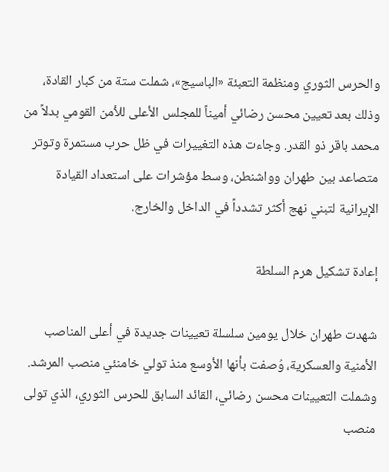والحرس الثوري ومنظمة التعبئة «الباسيج»، شملت ستة من كبار القادة، وذلك بعد تعيين محسن رضائي أميناً للمجلس الأعلى للأمن القومي بدلاً من محمد باقر ذو القدر. وجاءت هذه التغييرات في ظل حرب مستمرة وتوتر متصاعد بين طهران وواشنطن، وسط مؤشرات على استعداد القيادة الإيرانية لتبني نهج أكثر تشدداً في الداخل والخارج.

إعادة تشكيل هرم السلطة

شهدت طهران خلال يومين سلسلة تعيينات جديدة في أعلى المناصب الأمنية والعسكرية، وُصفت بأنها الأوسع منذ تولي خامنئي منصب المرشد. وشملت التعيينات محسن رضائي، القائد السابق للحرس الثوري، الذي تولى منصب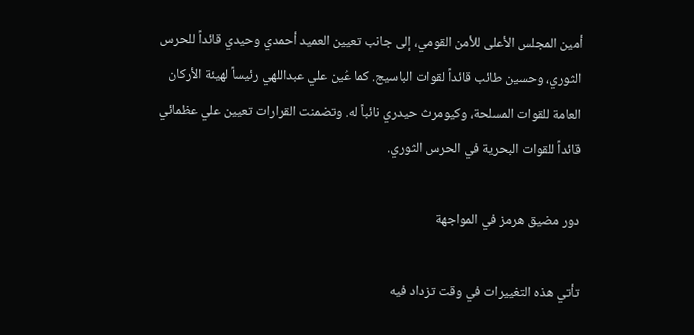أمين المجلس الأعلى للأمن القومي، إلى جانب تعيين العميد أحمدي وحيدي قائداً للحرس الثوري، وحسين طائب قائداً لقوات الباسيج. كما عُين علي عبداللهي رئيساً لهيئة الأركان العامة للقوات المسلحة، وكيومرث حيدري نائباً له. وتضمنت القرارات تعيين علي عظمائي قائداً للقوات البحرية في الحرس الثوري.

دور مضيق هرمز في المواجهة

تأتي هذه التغييرات في وقت تزداد فيه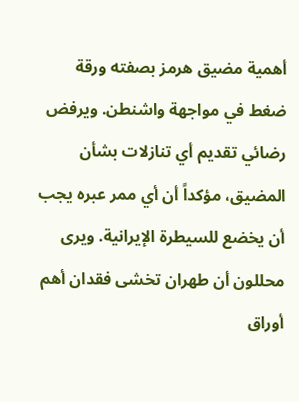أهمية مضيق هرمز بصفته ورقة ضغط في مواجهة واشنطن. ويرفض رضائي تقديم أي تنازلات بشأن المضيق، مؤكداً أن أي ممر عبره يجب أن يخضع للسيطرة الإيرانية. ويرى محللون أن طهران تخشى فقدان أهم أوراق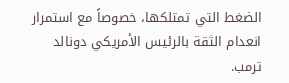الضغط التي تمتلكها، خصوصاً مع استمرار انعدام الثقة بالرئيس الأمريكي دونالد ترمب.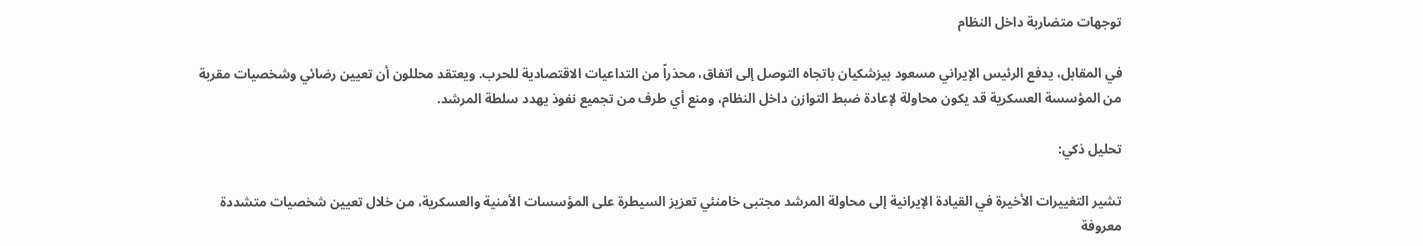توجهات متضاربة داخل النظام

في المقابل، يدفع الرئيس الإيراني مسعود بيزشكيان باتجاه التوصل إلى اتفاق، محذراً من التداعيات الاقتصادية للحرب. ويعتقد محللون أن تعيين رضائي وشخصيات مقربة من المؤسسة العسكرية قد يكون محاولة لإعادة ضبط التوازن داخل النظام، ومنع أي طرف من تجميع نفوذ يهدد سلطة المرشد.

تحليل ذكي:

تشير التغييرات الأخيرة في القيادة الإيرانية إلى محاولة المرشد مجتبى خامنئي تعزيز السيطرة على المؤسسات الأمنية والعسكرية، من خلال تعيين شخصيات متشددة معروفة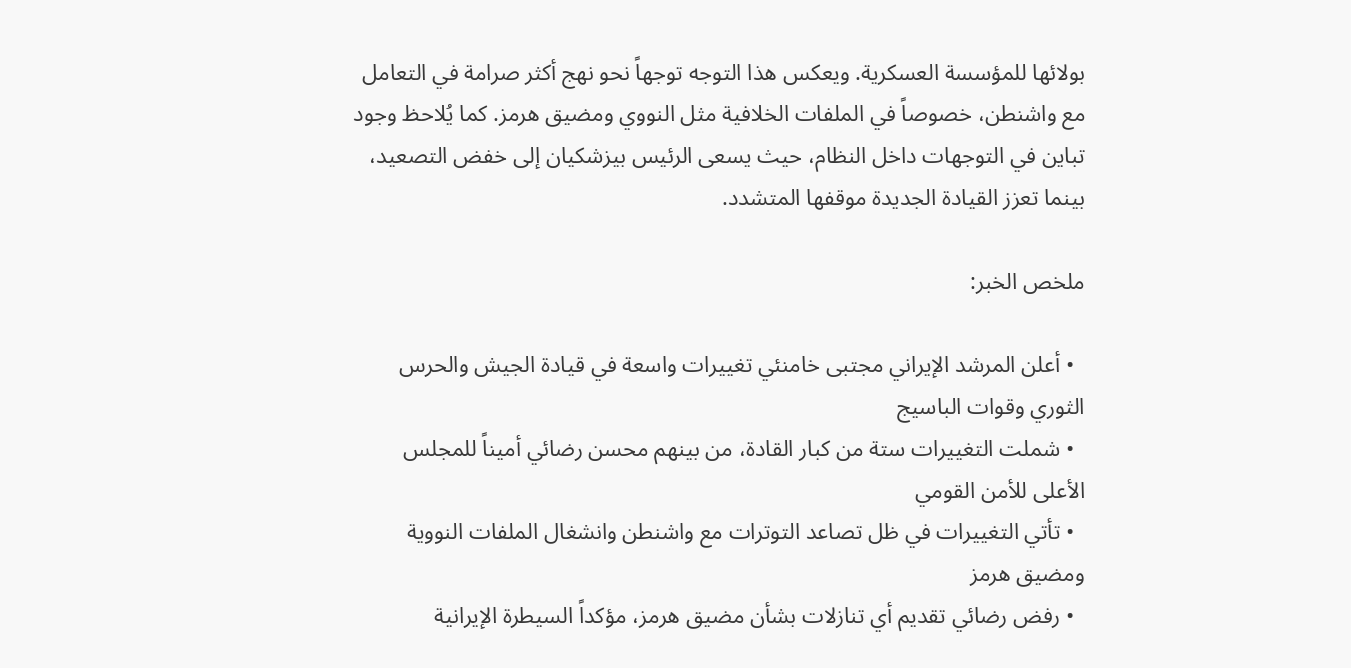بولائها للمؤسسة العسكرية. ويعكس هذا التوجه توجهاً نحو نهج أكثر صرامة في التعامل مع واشنطن، خصوصاً في الملفات الخلافية مثل النووي ومضيق هرمز. كما يُلاحظ وجود تباين في التوجهات داخل النظام، حيث يسعى الرئيس بيزشكيان إلى خفض التصعيد، بينما تعزز القيادة الجديدة موقفها المتشدد.

ملخص الخبر:

  • أعلن المرشد الإيراني مجتبى خامنئي تغييرات واسعة في قيادة الجيش والحرس الثوري وقوات الباسيج
  • شملت التغييرات ستة من كبار القادة، من بينهم محسن رضائي أميناً للمجلس الأعلى للأمن القومي
  • تأتي التغييرات في ظل تصاعد التوترات مع واشنطن وانشغال الملفات النووية ومضيق هرمز
  • رفض رضائي تقديم أي تنازلات بشأن مضيق هرمز، مؤكداً السيطرة الإيرانية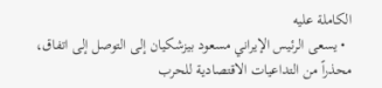الكاملة عليه
  • يسعى الرئيس الإيراني مسعود بيزشكيان إلى التوصل إلى اتفاق، محذراً من التداعيات الاقتصادية للحرب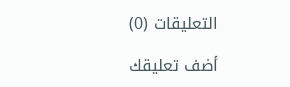التعليقات (0)

أضف تعليقك